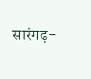सारंगढ़-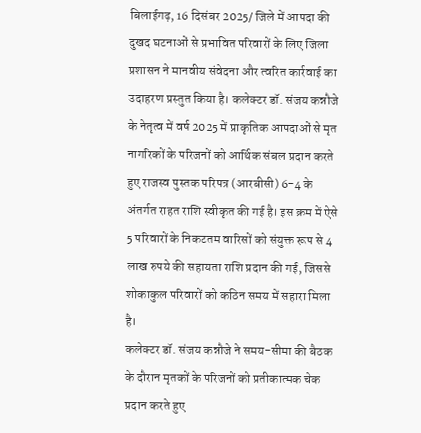बिलाईगढ़, 16 दिसंबर 2025/ जिले में आपदा की दुखद घटनाओं से प्रभावित परिवारों के लिए जिला प्रशासन ने मानवीय संवेदना और त्वरित कार्रवाई का उदाहरण प्रस्तुत किया है। कलेक्टर डॉ. संजय कन्नौजे के नेतृत्व में वर्ष 2025 में प्राकृतिक आपदाओं से मृत नागरिकों के परिजनों को आर्थिक संबल प्रदान करते हुए राजस्व पुस्तक परिपत्र (आरबीसी) 6-4 के अंतर्गत राहत राशि स्वीकृत की गई है। इस क्रम में ऐसे 5 परिवारों के निकटतम वारिसों को संयुक्त रूप से 4 लाख रुपये की सहायता राशि प्रदान की गई, जिससे शोकाकुल परिवारों को कठिन समय में सहारा मिला है।
कलेक्टर डॉ. संजय कन्नौजे ने समय-सीमा की बैठक के दौरान मृतकों के परिजनों को प्रतीकात्मक चेक प्रदान करते हुए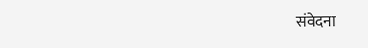संवेदना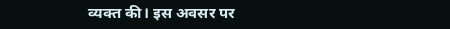व्यक्त की। इस अवसर पर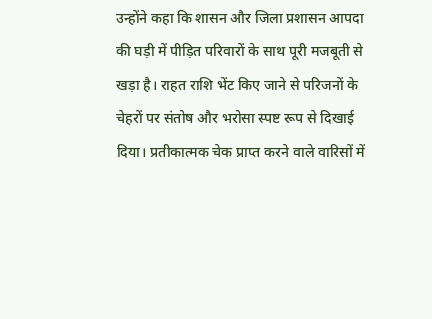उन्होंने कहा कि शासन और जिला प्रशासन आपदा की घड़ी में पीड़ित परिवारों के साथ पूरी मजबूती से खड़ा है। राहत राशि भेंट किए जाने से परिजनों के चेहरों पर संतोष और भरोसा स्पष्ट रूप से दिखाई दिया। प्रतीकात्मक चेक प्राप्त करने वाले वारिसों में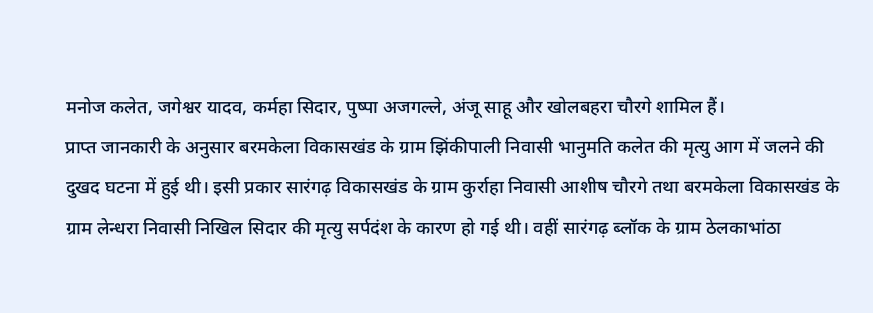मनोज कलेत, जगेश्वर यादव, कर्महा सिदार, पुष्पा अजगल्ले, अंजू साहू और खोलबहरा चौरगे शामिल हैं।
प्राप्त जानकारी के अनुसार बरमकेला विकासखंड के ग्राम झिंकीपाली निवासी भानुमति कलेत की मृत्यु आग में जलने की दुखद घटना में हुई थी। इसी प्रकार सारंगढ़ विकासखंड के ग्राम कुर्राहा निवासी आशीष चौरगे तथा बरमकेला विकासखंड के ग्राम लेन्धरा निवासी निखिल सिदार की मृत्यु सर्पदंश के कारण हो गई थी। वहीं सारंगढ़ ब्लॉक के ग्राम ठेलकाभांठा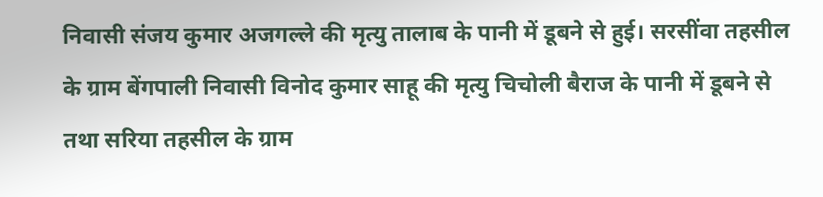निवासी संजय कुमार अजगल्ले की मृत्यु तालाब के पानी में डूबने से हुई। सरसींवा तहसील के ग्राम बेंगपाली निवासी विनोद कुमार साहू की मृत्यु चिचोली बैराज के पानी में डूबने से तथा सरिया तहसील के ग्राम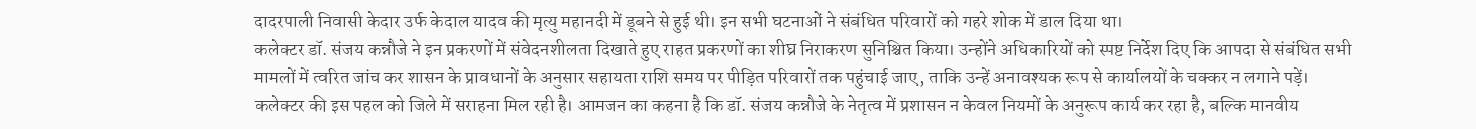दादरपाली निवासी केदार उर्फ केदाल यादव की मृत्यु महानदी में डूबने से हुई थी। इन सभी घटनाओं ने संबंधित परिवारों को गहरे शोक में डाल दिया था।
कलेक्टर डॉ. संजय कन्नौजे ने इन प्रकरणों में संवेदनशीलता दिखाते हुए राहत प्रकरणों का शीघ्र निराकरण सुनिश्चित किया। उन्होंने अधिकारियों को स्पष्ट निर्देश दिए कि आपदा से संबंधित सभी मामलों में त्वरित जांच कर शासन के प्रावधानों के अनुसार सहायता राशि समय पर पीड़ित परिवारों तक पहुंचाई जाए, ताकि उन्हें अनावश्यक रूप से कार्यालयों के चक्कर न लगाने पड़ें।
कलेक्टर की इस पहल को जिले में सराहना मिल रही है। आमजन का कहना है कि डॉ. संजय कन्नौजे के नेतृत्व में प्रशासन न केवल नियमों के अनुरूप कार्य कर रहा है, बल्कि मानवीय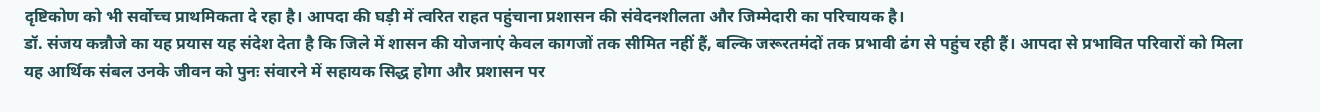दृष्टिकोण को भी सर्वोच्च प्राथमिकता दे रहा है। आपदा की घड़ी में त्वरित राहत पहुंचाना प्रशासन की संवेदनशीलता और जिम्मेदारी का परिचायक है।
डॉ. संजय कन्नौजे का यह प्रयास यह संदेश देता है कि जिले में शासन की योजनाएं केवल कागजों तक सीमित नहीं हैं, बल्कि जरूरतमंदों तक प्रभावी ढंग से पहुंच रही हैं। आपदा से प्रभावित परिवारों को मिला यह आर्थिक संबल उनके जीवन को पुनः संवारने में सहायक सिद्ध होगा और प्रशासन पर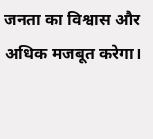जनता का विश्वास और अधिक मजबूत करेगा।